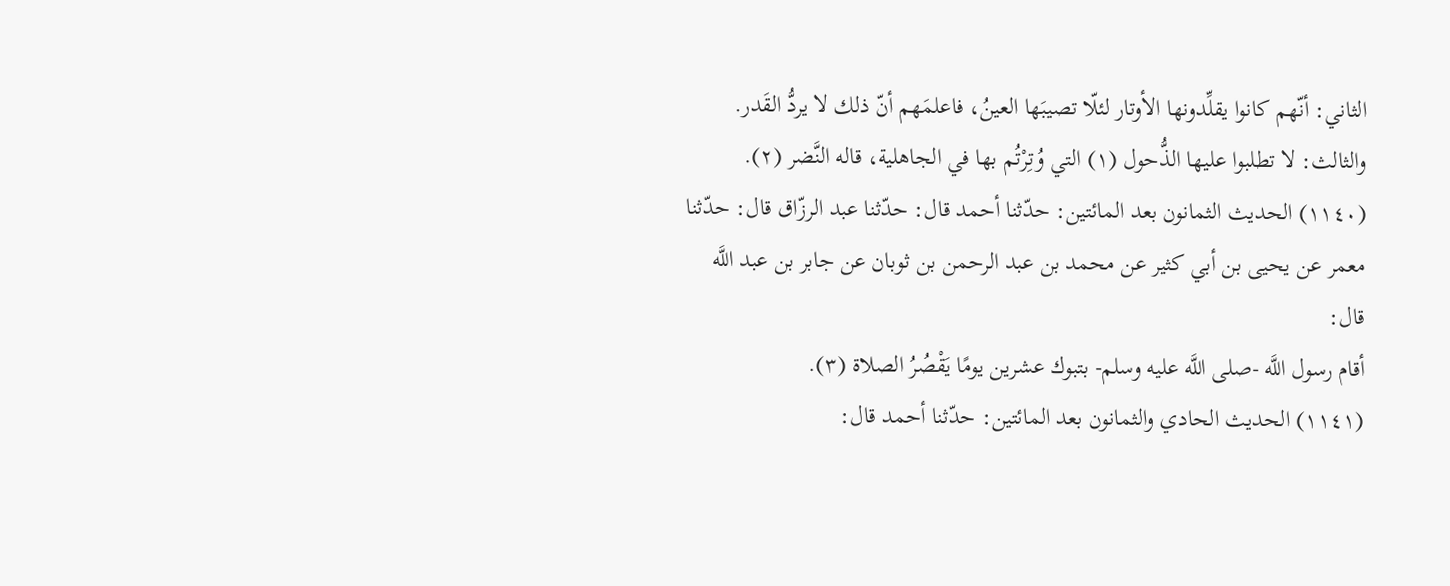الثاني: أنّهم كانوا يقلِّدونها الأوتار لئلّا تصيبَها العينُ، فاعلمَهم أنّ ذلك لا يردُّ القَدر.
والثالث: لا تطلبوا عليها الذُّحول (١) التي وُتِرْتُم بها في الجاهلية، قاله النَّضر (٢).
(١١٤٠) الحديث الثمانون بعد المائتين: حدّثنا أحمد قال: حدّثنا عبد الرزّاق قال: حدّثنا معمر عن يحيى بن أبي كثير عن محمد بن عبد الرحمن بن ثوبان عن جابر بن عبد اللَّه قال:
أقام رسول اللَّه -صلى اللَّه عليه وسلم- بتبوك عشرين يومًا يَقْصُرُ الصلاة (٣).
(١١٤١) الحديث الحادي والثمانون بعد المائتين: حدّثنا أحمد قال: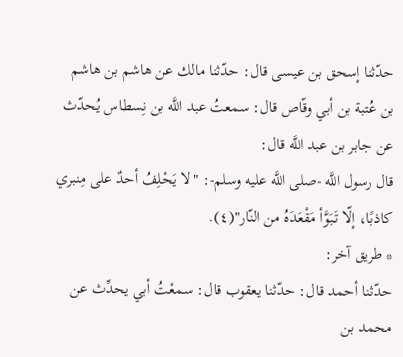حدّثنا إسحق بن عيسى قال: حدّثنا مالك عن هاشم بن هاشم بن عُتبة بن أبي وقّاص قال: سمعتُ عبد اللَّه بن نِسطاس يُحدّث عن جابر بن عبد اللَّه قال:
قال رسول اللَّه -صلى اللَّه عليه وسلم-: "لا يَحْلِفُ أحدٌ على مِنبري كاذبًا، إلّا تَبَوَّأ مَقْعَدَهُ من النّار"(٤).
* طريق آخر:
حدّثنا أحمد قال: حدّثنا يعقوب قال: سمعْتُ أبي يحدِّث عن محمد بن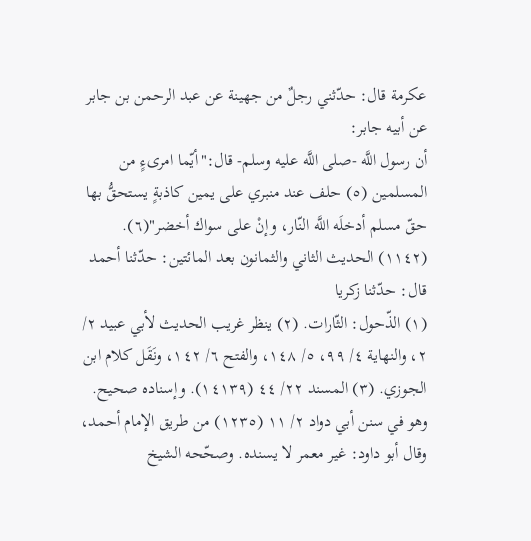عكرمة قال: حدّثني رجلٌ من جهينة عن عبد الرحمن بن جابر عن أبيه جابر:
أن رسول اللَّه -صلى اللَّه عليه وسلم- قال:"أيّما امرىءٍ من المسلمين (٥) حلف عند منبري على يمين كاذبةٍ يستحقُّ بها حقّ مسلم أدخلَه اللَّه النّار، وإنْ على سواك أخضر"(٦).
(١١٤٢) الحديث الثاني والثمانون بعد المائتين: حدّثنا أحمد قال: حدّثنا زكريا
(١) الذّحول: الثّارات. (٢) ينظر غريب الحديث لأبي عبيد ٢/ ٢، والنهاية ٤/ ٩٩، ٥/ ١٤٨، والفتح ٦/ ١٤٢، ونَقَل كلام ابن الجوزي. (٣) المسند ٢٢/ ٤٤ (١٤١٣٩). وإسناده صحيح. وهو في سنن أبي دواد ٢/ ١١ (١٢٣٥) من طريق الإمام أحمد، وقال أبو داود: غير معمر لا يسنده. وصحّحه الشيخ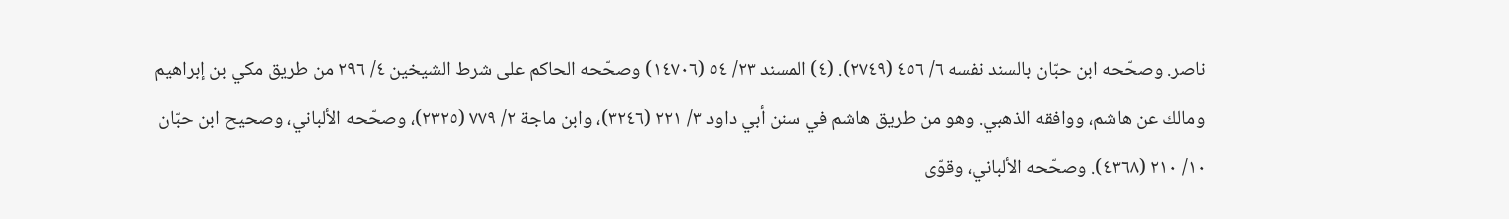ناصر. وصحّحه ابن حبّان بالسند نفسه ٦/ ٤٥٦ (٢٧٤٩). (٤) المسند ٢٣/ ٥٤ (١٤٧٠٦) وصحّحه الحاكم على شرط الشيخين ٤/ ٢٩٦ من طريق مكي بن إبراهيم ومالك عن هاشم، ووافقه الذهبي. وهو من طريق هاشم في سنن أبي داود ٣/ ٢٢١ (٣٢٤٦)، وابن ماجة ٢/ ٧٧٩ (٢٣٢٥)، وصحّحه الألباني، وصحيح ابن حبّان ١٠/ ٢١٠ (٤٣٦٨). وصحّحه الألباني، وقوّى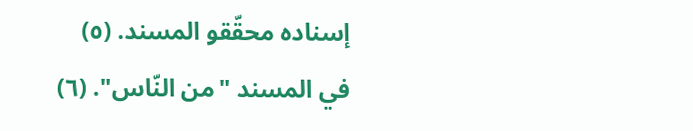إسناده محقّقو المسند. (٥) في المسند "من النّاس". (٦)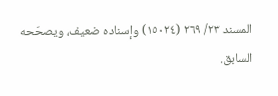المسند ٢٣/ ٢٦٩ (١٥٠٢٤) وإسناده ضعيف، ويصحّحه السابق.